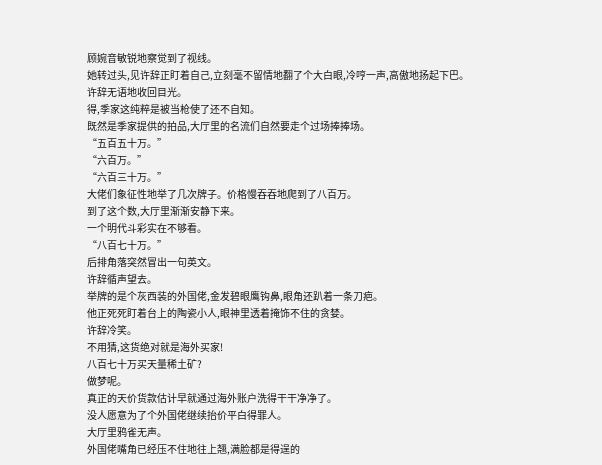顾婉音敏锐地察觉到了视线。
她转过头,见许辞正盯着自己,立刻毫不留情地翻了个大白眼,冷哼一声,高傲地扬起下巴。
许辞无语地收回目光。
得,季家这纯粹是被当枪使了还不自知。
既然是季家提供的拍品,大厅里的名流们自然要走个过场捧捧场。
“五百五十万。”
“六百万。”
“六百三十万。”
大佬们象征性地举了几次牌子。价格慢吞吞地爬到了八百万。
到了这个数,大厅里渐渐安静下来。
一个明代斗彩实在不够看。
“八百七十万。”
后排角落突然冒出一句英文。
许辞循声望去。
举牌的是个灰西装的外国佬,金发碧眼鹰钩鼻,眼角还趴着一条刀疤。
他正死死盯着台上的陶瓷小人,眼神里透着掩饰不住的贪婪。
许辞冷笑。
不用猜,这货绝对就是海外买家!
八百七十万买天量稀土矿?
做梦呢。
真正的天价货款估计早就通过海外账户洗得干干净净了。
没人愿意为了个外国佬继续抬价平白得罪人。
大厅里鸦雀无声。
外国佬嘴角已经压不住地往上翘,满脸都是得逞的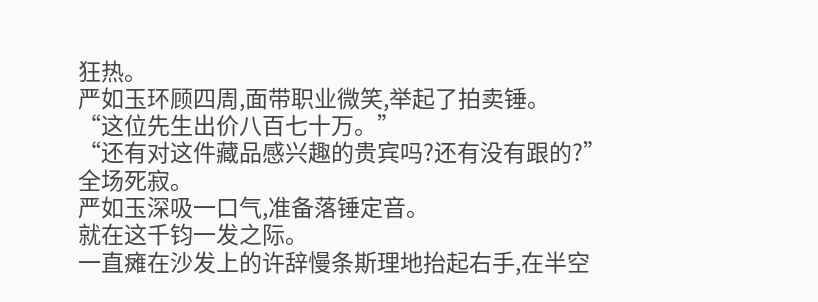狂热。
严如玉环顾四周,面带职业微笑,举起了拍卖锤。
“这位先生出价八百七十万。”
“还有对这件藏品感兴趣的贵宾吗?还有没有跟的?”
全场死寂。
严如玉深吸一口气,准备落锤定音。
就在这千钧一发之际。
一直瘫在沙发上的许辞慢条斯理地抬起右手,在半空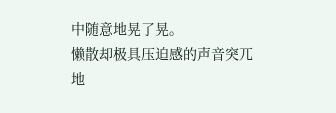中随意地晃了晃。
懒散却极具压迫感的声音突兀地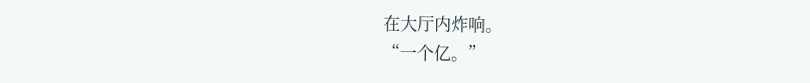在大厅内炸响。
“一个亿。”